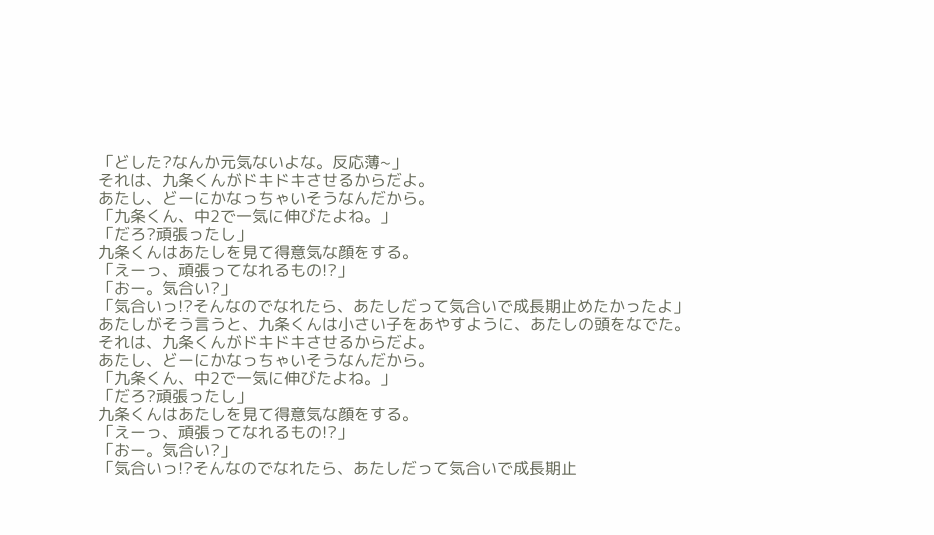「どした?なんか元気ないよな。反応薄~」
それは、九条くんがドキドキさせるからだよ。
あたし、どーにかなっちゃいそうなんだから。
「九条くん、中2で一気に伸びたよね。」
「だろ?頑張ったし」
九条くんはあたしを見て得意気な顔をする。
「えーっ、頑張ってなれるもの!?」
「おー。気合い?」
「気合いっ!?そんなのでなれたら、あたしだって気合いで成長期止めたかったよ」
あたしがそう言うと、九条くんは小さい子をあやすように、あたしの頭をなでた。
それは、九条くんがドキドキさせるからだよ。
あたし、どーにかなっちゃいそうなんだから。
「九条くん、中2で一気に伸びたよね。」
「だろ?頑張ったし」
九条くんはあたしを見て得意気な顔をする。
「えーっ、頑張ってなれるもの!?」
「おー。気合い?」
「気合いっ!?そんなのでなれたら、あたしだって気合いで成長期止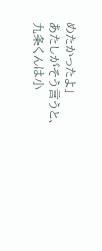めたかったよ」
あたしがそう言うと、九条くんは小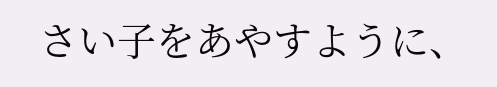さい子をあやすように、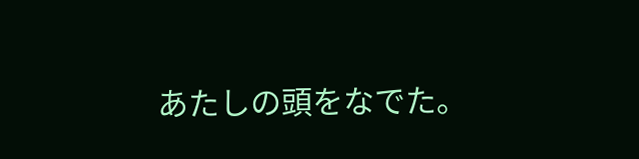あたしの頭をなでた。